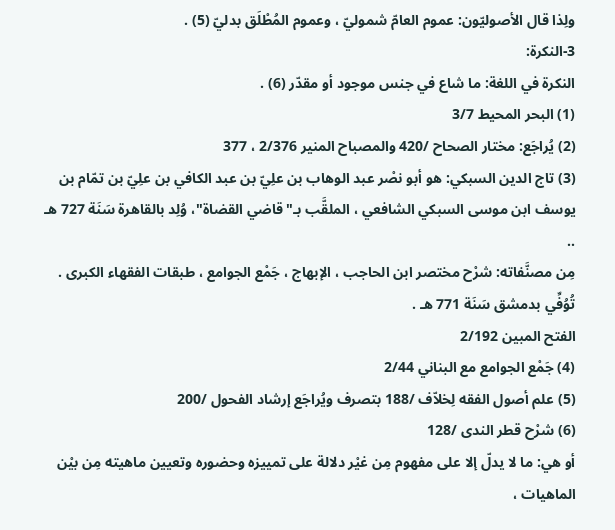ولِذا قال الأصوليّون: عموم العامّ شموليّ ، وعموم المُطْلَق بدليّ (5) .
3-النكرة:
النكرة في اللغة: ما شاع في جنس موجود أو مقدّر (6) .
(1) البحر المحيط 3/7
(2) يُراجَع: مختار الصحاح /420 والمصباح المنير 2/376 ، 377
(3) تاج الدين السبكي: هو أبو نصْر عبد الوهاب بن علِيّ بن عبد الكافي بن علِيّ بن تمّام بن يوسف ابن موسى السبكي الشافعي ، الملقَّب بـ"قاضي القضاة"، وُلِد بالقاهرة سَنَة 727 هـ ..
مِن مصنَّفاته: شرْح مختصر ابن الحاجب ، الإبهاج ، جَمْع الجوامع ، طبقات الفقهاء الكبرى .
تُوُفِّي بدمشق سَنَة 771 هـ .
الفتح المبين 2/192
(4) جَمْع الجوامع مع البناني 2/44
(5) علم أصول الفقه لِخلاّف /188 بتصرف ويُراجَع إرشاد الفحول /200
(6) شرْح قطر الندى /128
أو هي: ما لا يدلّ إلا على مفهوم مِن غيْر دلالة على تمييزه وحضوره وتعيين ماهيته مِن بيْن الماهيات ،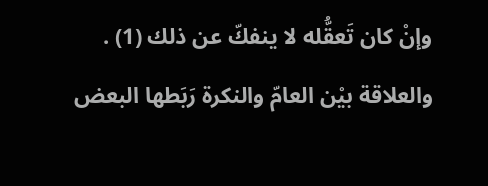وإنْ كان تَعقُّله لا ينفكّ عن ذلك (1) .
والعلاقة بيْن العامّ والنكرة رَبَطها البعض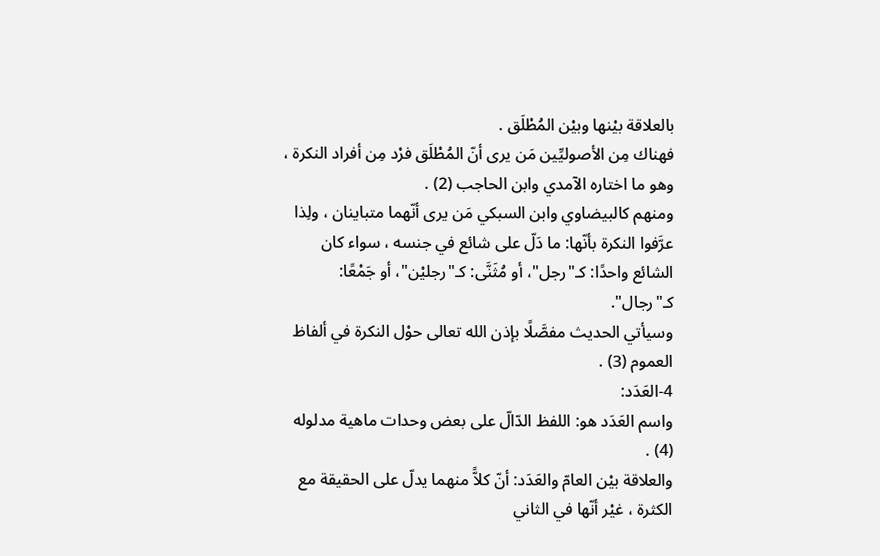بالعلاقة بيْنها وبيْن المُطْلَق .
فهناك مِن الأصوليِّين مَن يرى أنّ المُطْلَق فرْد مِن أفراد النكرة ، وهو ما اختاره الآمدي وابن الحاجب (2) .
ومنهم كالبيضاوي وابن السبكي مَن يرى أنّهما متباينان ، ولِذا عرَّفوا النكرة بأنّها: ما دَلّ على شائع في جنسه ، سواء كان الشائع واحدًا: كـ"رجل"، أو مُثَنَّى: كـ"رجليْن"، أو جَمْعًا: كـ"رجال".
وسيأتي الحديث مفصَّلًا بإذن الله تعالى حوْل النكرة في ألفاظ العموم (3) .
4-العَدَد:
واسم العَدَد هو: اللفظ الدّالّ على بعض وحدات ماهية مدلوله (4) .
والعلاقة بيْن العامّ والعَدَد: أنّ كلاًّ منهما يدلّ على الحقيقة مع الكثرة ، غيْر أنّها في الثاني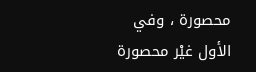محصورة ، وفي الأول غيْر محصورة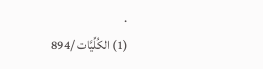.
(1) الكُلِّيَّات /894